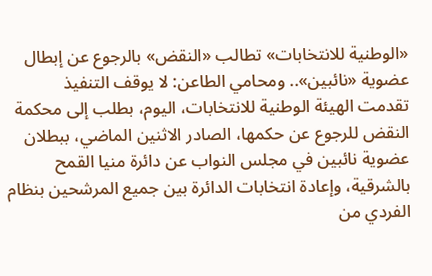«الوطنية للانتخابات» تطالب «النقض» بالرجوع عن إبطال عضوية «نائبين».. ومحامي الطاعن: لا يوقف التنفيذ
تقدمت الهيئة الوطنية للانتخابات، اليوم، بطلب إلى محكمة النقض للرجوع عن حكمها، الصادر الاثنين الماضي، ببطلان عضوية نائبين في مجلس النواب عن دائرة منيا القمح بالشرقية، وإعادة انتخابات الدائرة بين جميع المرشحين بنظام الفردي من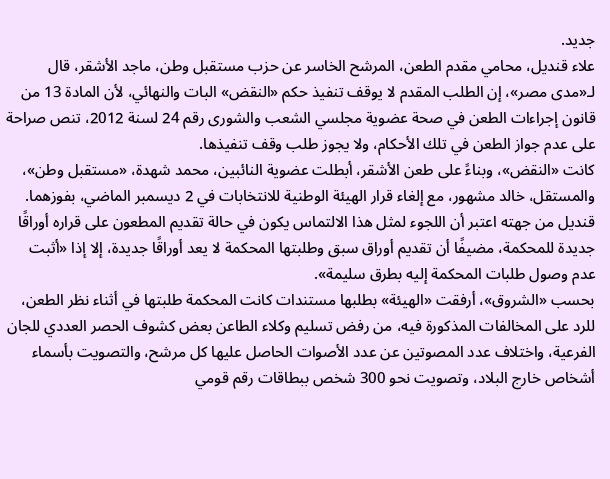جديد.
علاء قنديل، محامي مقدم الطعن، المرشح الخاسر عن حزب مستقبل وطن، ماجد الأشقر، قال لـ«مدى مصر»، إن الطلب المقدم لا يوقف تنفيذ حكم «النقض» البات والنهائي، لأن المادة 13 من قانون إجراءات الطعن في صحة عضوية مجلسي الشعب والشورى رقم 24 لسنة 2012، تنص صراحة على عدم جواز الطعن في تلك الأحكام، ولا يجوز طلب وقف تنفيذها.
كانت «النقض»، وبناءً على طعن الأشقر، أبطلت عضوية النائبين، محمد شهدة، «مستقبل وطن»، والمستقل، خالد مشهور، مع إلغاء قرار الهيئة الوطنية للانتخابات في 2 ديسمبر الماضي، بفوزهما.
قنديل من جهته اعتبر أن اللجوء لمثل هذا الالتماس يكون في حالة تقديم المطعون على قراره أوراقًا جديدة للمحكمة، مضيفًا أن تقديم أوراق سبق وطلبتها المحكمة لا يعد أوراقًا جديدة، إلا إذا «أثبت عدم وصول طلبات المحكمة إليه بطرق سليمة».
بحسب «الشروق»، أرفقت «الهيئة» بطلبها مستندات كانت المحكمة طلبتها في أثناء نظر الطعن، للرد على المخالفات المذكورة فيه، من رفض تسليم وكلاء الطاعن بعض كشوف الحصر العددي للجان الفرعية، واختلاف عدد المصوتين عن عدد الأصوات الحاصل عليها كل مرشح، والتصويت بأسماء أشخاص خارج البلاد، وتصويت نحو 300 شخص ببطاقات رقم قومي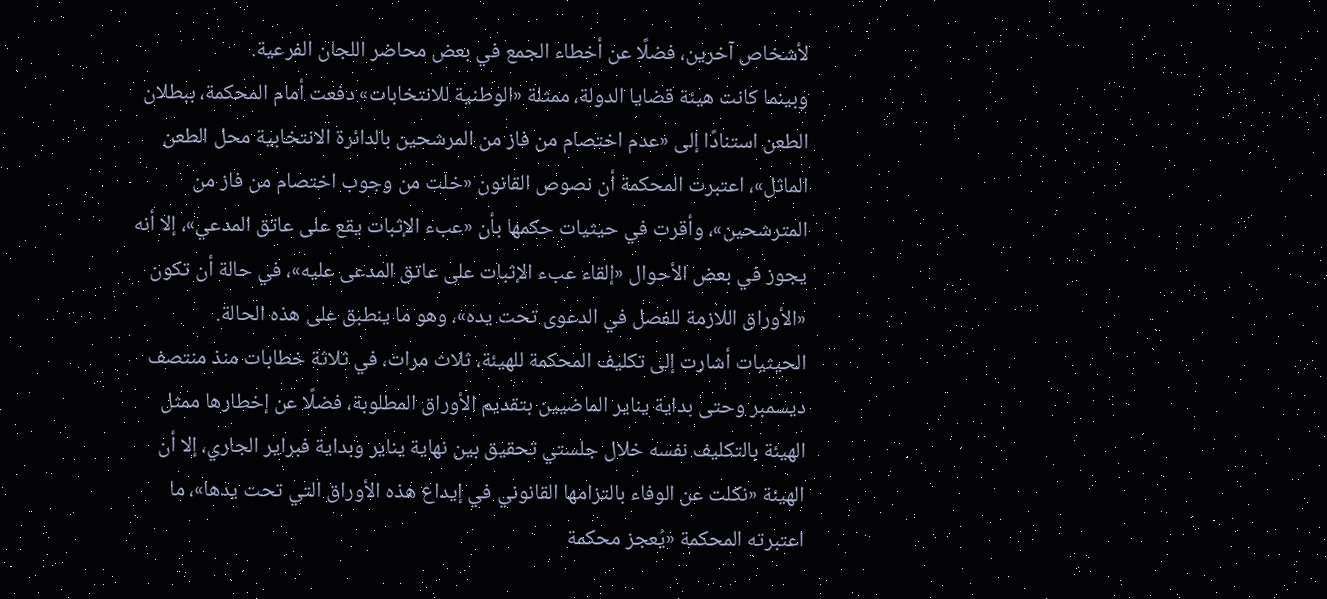لأشخاص آخرين، فضلًا عن أخطاء الجمع في بعض محاضر اللجان الفرعية.
وبينما كانت هيئة قضايا الدولة، ممثلة «الوطنية للانتخابات» دفعت أمام المحكمة، ببطلان الطعن استنادًا إلى «عدم اختصام من فاز من المرشحين بالدائرة الانتخابية محل الطعن الماثل»، اعتبرت المحكمة أن نصوص القانون «خلت من وجوب اختصام من فاز من المترشحين»، وأقرت في حيثيات حكمها بأن «عبء الإثبات يقع على عاتق المدعي»، إلا أنه يجوز في بعض الأحوال «إلقاء عبء الإثبات على عاتق المدعى عليه»، في حالة أن تكون «الأوراق اللازمة للفصل في الدعوى تحت يده»، وهو ما ينطبق على هذه الحالة.
الحيثيات أشارت إلى تكليف المحكمة للهيئة، ثلاث مرات، في ثلاثة خطابات منذ منتصف ديسمبر وحتى بداية يناير الماضيين بتقديم الأوراق المطلوبة، فضلًا عن إخطارها ممثل الهيئة بالتكليف نفسه خلال جلستي تحقيق بين نهاية يناير وبداية فبراير الجاري، إلا أن الهيئة «نكلت عن الوفاء بالتزامها القانوني في إيداع هذه الأوراق التي تحت يدها»، ما اعتبرته المحكمة «يُعجز محكمة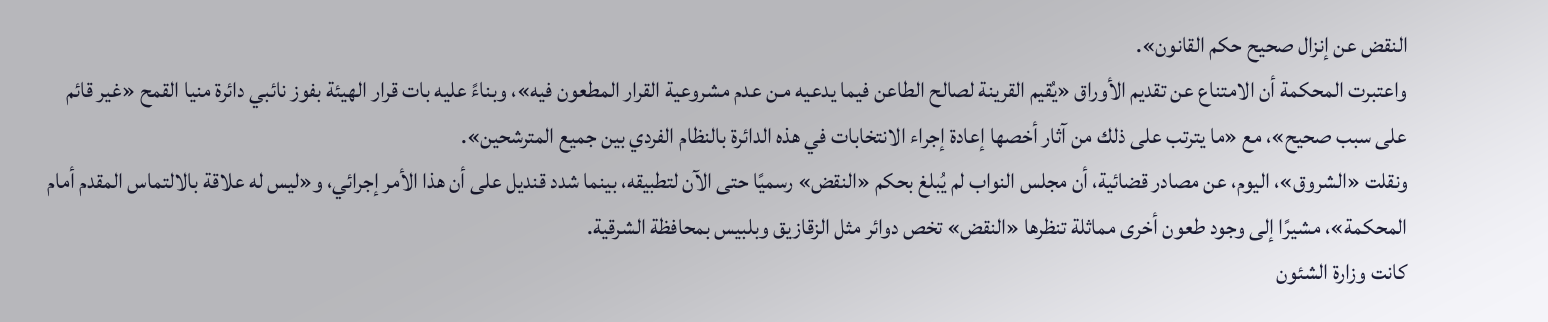النقض عن إنزال صحيح حكم القانون».
واعتبرت المحكمة أن الامتناع عن تقديم الأوراق «يُقيم القرينة لصالح الطاعن فيما يدعيه مـن عدم مشروعية القرار المطعون فيه»، وبناءً عليه بات قرار الهيئة بفوز نائبي دائرة منيا القمح «غير قائم على سبب صحيح»، مع «ما يترتب على ذلك من آثار أخصها إعادة إجراء الانتخابات في هذه الدائرة بالنظام الفردي بين جميع المترشحين».
ونقلت «الشروق»، اليوم، عن مصادر قضائية، أن مجلس النواب لم يُبلغ بحكم «النقض» رسميًا حتى الآن لتطبيقه، بينما شدد قنديل على أن هذا الأمر إجرائي، و«ليس له علاقة بالالتماس المقدم أمام المحكمة»، مشيرًا إلى وجود طعون أخرى مماثلة تنظرها «النقض» تخص دوائر مثل الزقازيق وبلبيس بمحافظة الشرقية.
كانت وزارة الشئون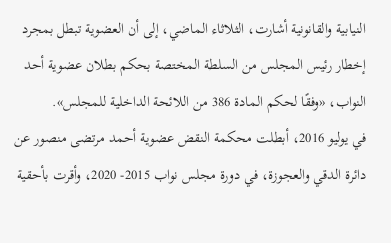النيابية والقانونية أشارت، الثلاثاء الماضي، إلى أن العضوية تبطل بمجرد إخطار رئيس المجلس من السلطة المختصة بحكم بطلان عضوية أحد النواب، «وفقًا لحكم المادة 386 من اللائحة الداخلية للمجلس».
في يوليو 2016، أبطلت محكمة النقض عضوية أحمد مرتضى منصور عن دائرة الدقي والعجوزة، في دورة مجلس نواب 2015- 2020، وأقرت بأحقية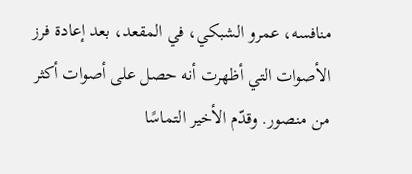منافسه، عمرو الشبكي، في المقعد، بعد إعادة فرز الأصوات التي أظهرت أنه حصل على أصوات أكثر من منصور. وقدّم الأخير التماسًا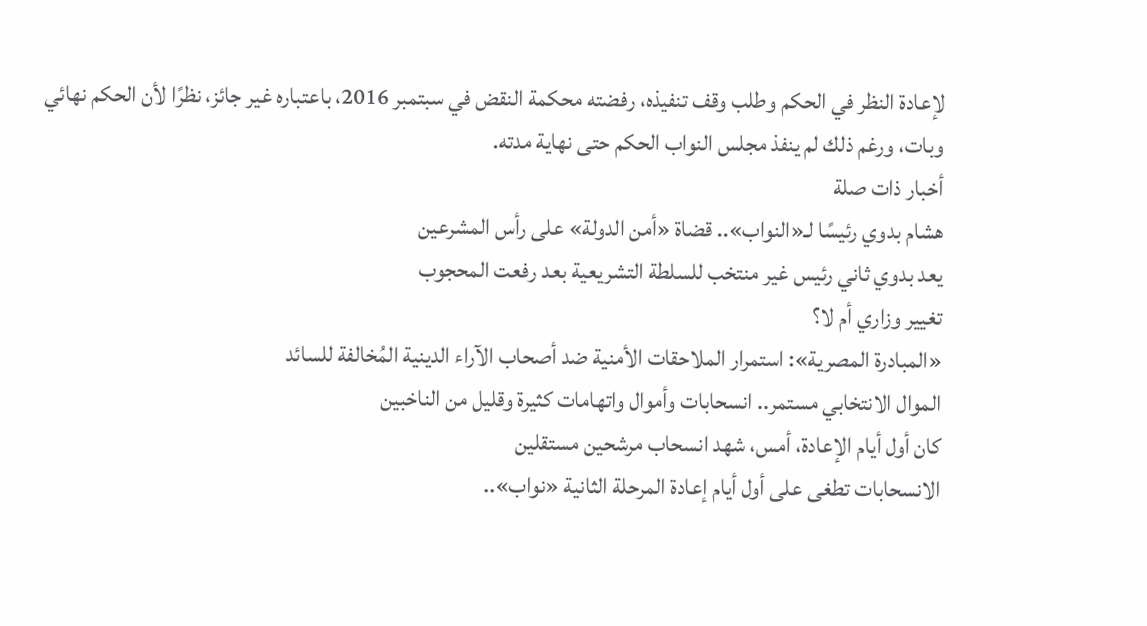لإعادة النظر في الحكم وطلب وقف تنفيذه، رفضته محكمة النقض في سبتمبر 2016، باعتباره غير جائز، نظرًا لأن الحكم نهائي وبات، ورغم ذلك لم ينفذ مجلس النواب الحكم حتى نهاية مدته.
أخبار ذات صلة
هشام بدوي رئيسًا لـ«النواب».. قضاة «أمن الدولة» على رأس المشرعين
يعد بدوي ثاني رئيس غير منتخب للسلطة التشريعية بعد رفعت المحجوب
تغيير وزاري أم لا؟
«المبادرة المصرية»: استمرار الملاحقات الأمنية ضد أصحاب الآراء الدينية المُخالفة للسائد
الموال الانتخابي مستمر.. انسحابات وأموال واتهامات كثيرة وقليل من الناخبين
كان أول أيام الإعادة، أمس، شهد انسحاب مرشحين مستقلين
الانسحابات تطغى على أول أيام إعادة المرحلة الثانية «نواب»..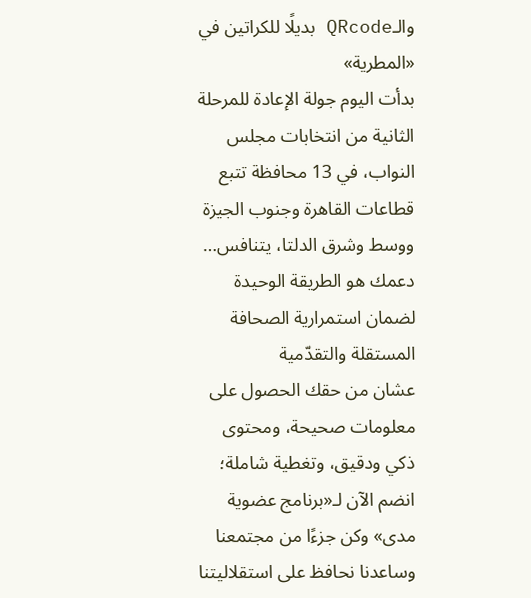والـQRcode بديلًا للكراتين في «المطرية»
بدأت اليوم جولة الإعادة للمرحلة الثانية من انتخابات مجلس النواب، في 13 محافظة تتبع قطاعات القاهرة وجنوب الجيزة ووسط وشرق الدلتا، يتنافس…
دعمك هو الطريقة الوحيدة لضمان استمرارية الصحافة المستقلة والتقدّمية
عشان من حقك الحصول على معلومات صحيحة، ومحتوى ذكي ودقيق، وتغطية شاملة؛ انضم الآن لـ«برنامج عضوية مدى» وكن جزءًا من مجتمعنا وساعدنا نحافظ على استقلاليتنا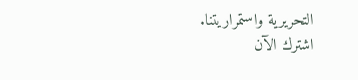التحريرية واستمراريتنا.
اشترك الآن